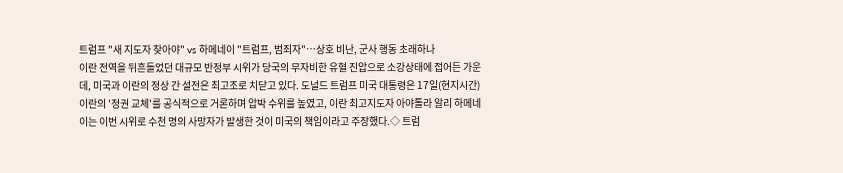트럼프 "새 지도자 찾아야" vs 하메네이 "트럼프, 범죄자"…상호 비난, 군사 행동 초래하나
이란 전역을 뒤흔들었던 대규모 반정부 시위가 당국의 무자비한 유혈 진압으로 소강상태에 접어든 가운데, 미국과 이란의 정상 간 설전은 최고조로 치닫고 있다. 도널드 트럼프 미국 대통령은 17일(현지시간) 이란의 '정권 교체'를 공식적으로 거론하며 압박 수위를 높였고, 이란 최고지도자 아야톨라 알리 하메네이는 이번 시위로 수천 명의 사망자가 발생한 것이 미국의 책임이라고 주장했다.◇ 트럼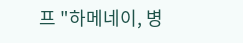프 "하메네이, 병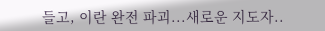들고, 이란 완전 파괴...새로운 지도자..